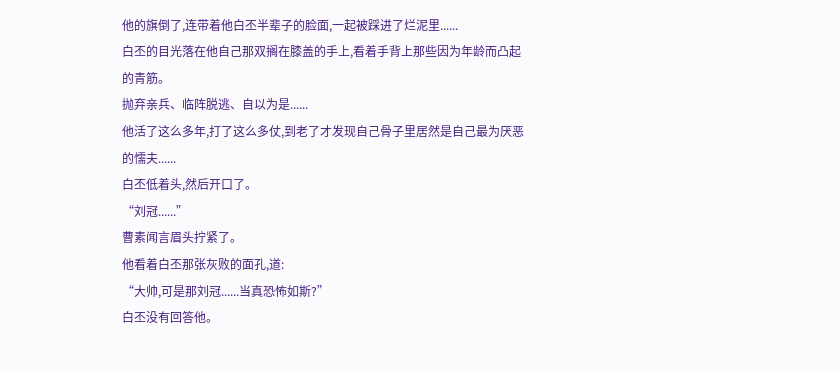他的旗倒了,连带着他白丕半辈子的脸面,一起被踩进了烂泥里......
白丕的目光落在他自己那双搁在膝盖的手上,看着手背上那些因为年龄而凸起的青筋。
抛弃亲兵、临阵脱逃、自以为是......
他活了这么多年,打了这么多仗,到老了才发现自己骨子里居然是自己最为厌恶的懦夫......
白丕低着头,然后开口了。
“刘冠......”
曹素闻言眉头拧紧了。
他看着白丕那张灰败的面孔,道:
“大帅,可是那刘冠......当真恐怖如斯?”
白丕没有回答他。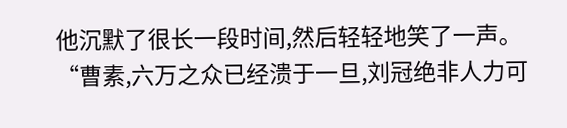他沉默了很长一段时间,然后轻轻地笑了一声。
“曹素,六万之众已经溃于一旦,刘冠绝非人力可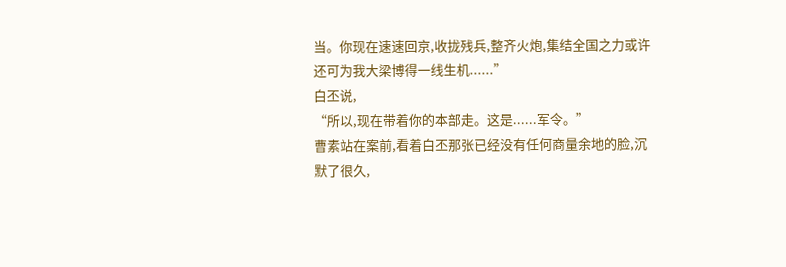当。你现在速速回京,收拢残兵,整齐火炮,集结全国之力或许还可为我大梁博得一线生机......”
白丕说,
“所以,现在带着你的本部走。这是......军令。”
曹素站在案前,看着白丕那张已经没有任何商量余地的脸,沉默了很久,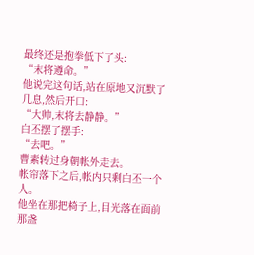最终还是抱拳低下了头:
“末将遵命。”
他说完这句话,站在原地又沉默了几息,然后开口:
“大帅,末将去静静。”
白丕摆了摆手:
“去吧。”
曹素转过身朝帐外走去。
帐帘落下之后,帐内只剩白丕一个人。
他坐在那把椅子上,目光落在面前那盏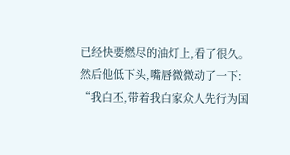已经快要燃尽的油灯上,看了很久。
然后他低下头,嘴唇微微动了一下:
“我白丕,带着我白家众人先行为国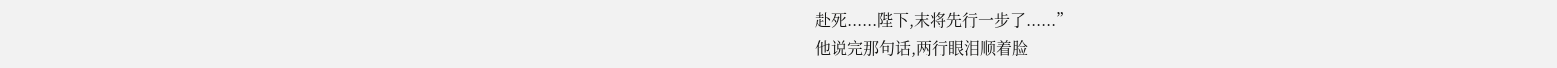赴死......陛下,末将先行一步了......”
他说完那句话,两行眼泪顺着脸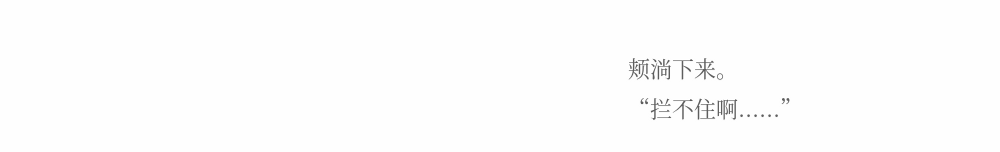颊淌下来。
“拦不住啊......”